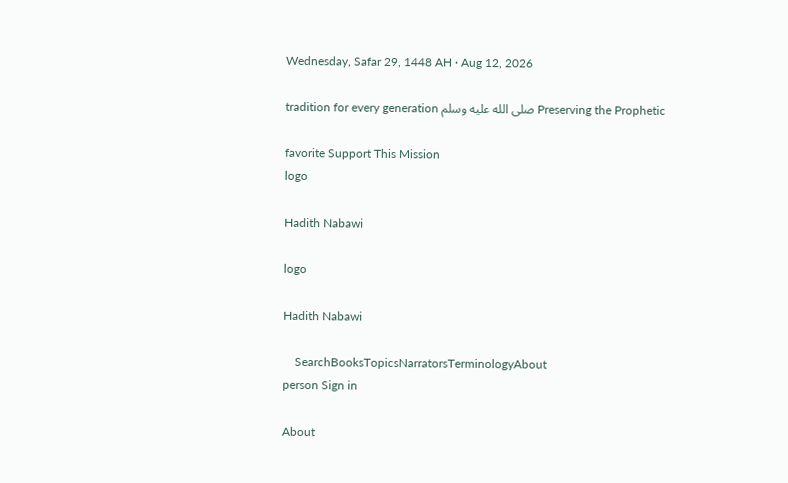Wednesday, Safar 29, 1448 AH · Aug 12, 2026

Preserving the Prophetic صلى الله عليه وسلم tradition for every generation

favorite Support This Mission
logo

Hadith Nabawi

logo

Hadith Nabawi

    SearchBooksTopicsNarratorsTerminologyAbout
person Sign in

About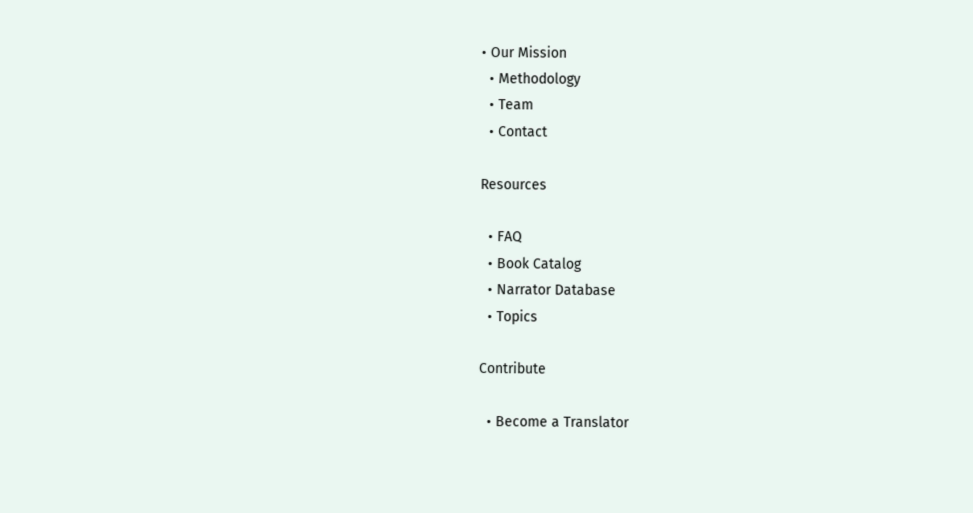• Our Mission
  • Methodology
  • Team
  • Contact

Resources

  • FAQ
  • Book Catalog
  • Narrator Database
  • Topics

Contribute

  • Become a Translator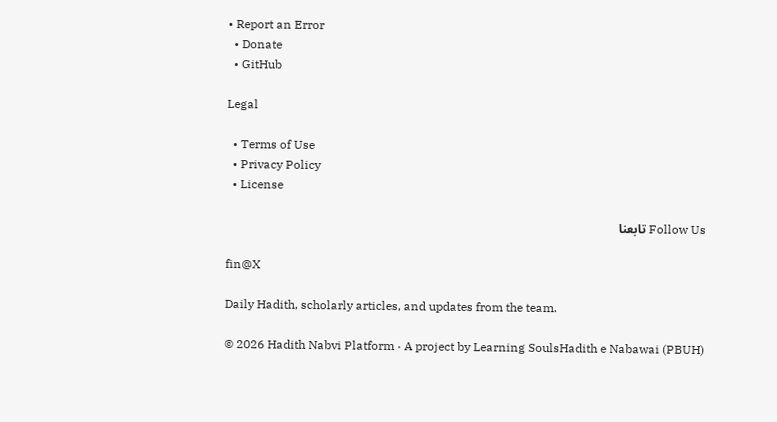• Report an Error
  • Donate
  • GitHub

Legal

  • Terms of Use
  • Privacy Policy
  • License

Follow Us تابعنا

fin@X

Daily Hadith, scholarly articles, and updates from the team.

© 2026 Hadith Nabvi Platform · A project by Learning SoulsHadith e Nabawai (PBUH)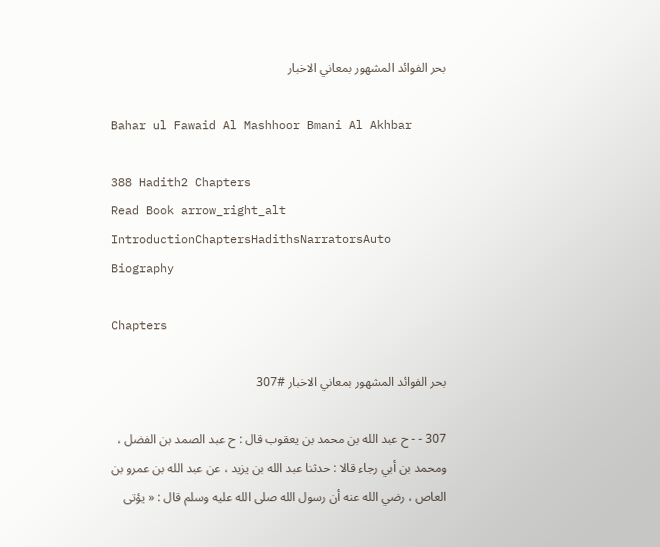بحر الفوائد المشهور بمعاني الاخبار

Bahar ul Fawaid Al Mashhoor Bmani Al Akhbar

388 Hadith2 Chapters
Read Book arrow_right_alt
IntroductionChaptersHadithsNarratorsAuto Biography

Chapters

بحر الفوائد المشهور بمعاني الاخبار #307

307 - - ح عبد الله بن محمد بن يعقوب قال : ح عبد الصمد بن الفضل ، ومحمد بن أبي رجاء قالا : حدثنا عبد الله بن يزيد ، عن عبد الله بن عمرو بن العاص ، رضي الله عنه أن رسول الله صلى الله عليه وسلم قال : « يؤتى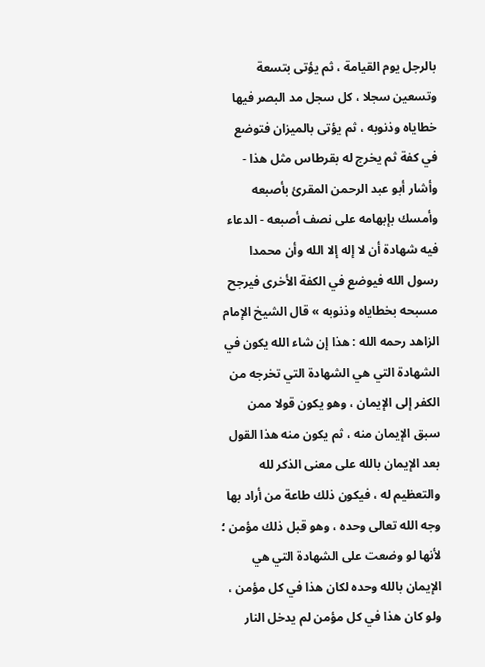بالرجل يوم القيامة ، ثم يؤتى بتسعة وتسعين سجلا ، كل سجل مد البصر فيها خطاياه وذنوبه ، ثم يؤتى بالميزان فتوضع في كفة ثم يخرج له بقرطاس مثل هذا - وأشار أبو عبد الرحمن المقرئ بأصبعه وأمسك بإبهامه على نصف أصبعه - الدعاء فيه شهادة أن لا إله إلا الله وأن محمدا رسول الله فيوضع في الكفة الأخرى فيرجح مسبحه بخطاياه وذنوبه » قال الشيخ الإمام الزاهد رحمه الله : هذا إن شاء الله يكون في الشهادة التي هي الشهادة التي تخرجه من الكفر إلى الإيمان ، وهو يكون قولا ممن سبق الإيمان منه ، ثم يكون منه هذا القول بعد الإيمان بالله على معنى الذكر لله والتعظيم له ، فيكون ذلك طاعة من أراد بها وجه الله تعالى وحده ، وهو قبل ذلك مؤمن ؛ لأنها لو وضعت على الشهادة التي هي الإيمان بالله وحده لكان هذا في كل مؤمن ، ولو كان هذا في كل مؤمن لم يدخل النار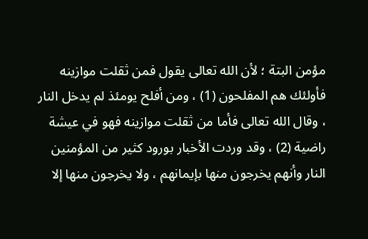مؤمن البتة ؛ لأن الله تعالى يقول فمن ثقلت موازينه فأولئك هم المفلحون (1) ، ومن أفلح يومئذ لم يدخل النار ، وقال الله تعالى فأما من ثقلت موازينه فهو في عيشة راضية (2) ، وقد وردت الأخبار بورود كثير من المؤمنين النار وأنهم يخرجون منها بإيمانهم ، ولا يخرجون منها إلا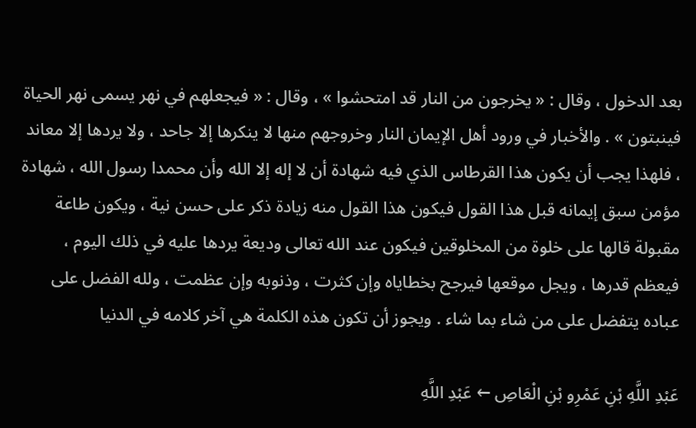بعد الدخول ، وقال : « يخرجون من النار قد امتحشوا » ، وقال : « فيجعلهم في نهر يسمى نهر الحياة فينبتون » . والأخبار في ورود أهل الإيمان النار وخروجهم منها لا ينكرها إلا جاحد ، ولا يردها إلا معاند ، فلهذا يجب أن يكون هذا القرطاس الذي فيه شهادة أن لا إله إلا الله وأن محمدا رسول الله ، شهادة مؤمن سبق إيمانه قبل هذا القول فيكون هذا القول منه زيادة ذكر على حسن نية ، ويكون طاعة مقبولة قالها على خلوة من المخلوقين فيكون عند الله تعالى وديعة يردها عليه في ذلك اليوم ، فيعظم قدرها ، ويجل موقعها فيرجح بخطاياه وإن كثرت ، وذنوبه وإن عظمت ، ولله الفضل على عباده يتفضل على من شاء بما شاء . ويجوز أن تكون هذه الكلمة هي آخر كلامه في الدنيا

عَبْدِ اللَّهِ بْنِ عَمْرِو بْنِ الْعَاصِ ← عَبْدِ اللَّهِ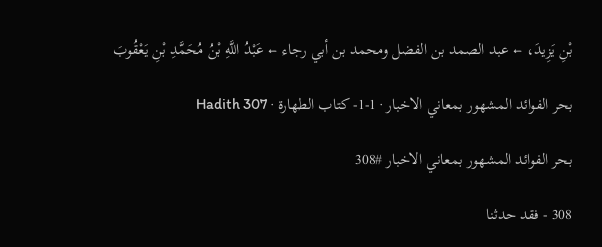بْنِ يَزِيدَ، ← عبد الصمد بن الفضل ومحمد بن أبي رجاء ← عَبْدُ اللَّهِ بْنُ مُحَمَّدِ بْنِ يَعْقُوبَ

بحر الفوائد المشهور بمعاني الاخبار · 1-1- كتاب الطهارة · Hadith 307

بحر الفوائد المشهور بمعاني الاخبار #308

308 - فقد حدثنا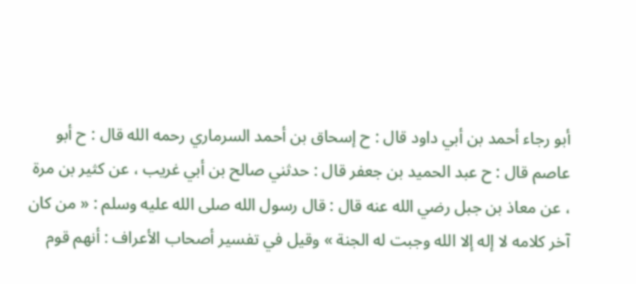أبو رجاء أحمد بن أبي داود قال : ح إسحاق بن أحمد السرماري رحمه الله قال : ح أبو عاصم قال : ح عبد الحميد بن جعفر قال : حدثني صالح بن أبي غريب ، عن كثير بن مرة ، عن معاذ بن جبل رضي الله عنه قال : قال رسول الله صلى الله عليه وسلم : « من كان آخر كلامه لا إله إلا الله وجبت له الجنة » وقيل في تفسير أصحاب الأعراف : أنهم قوم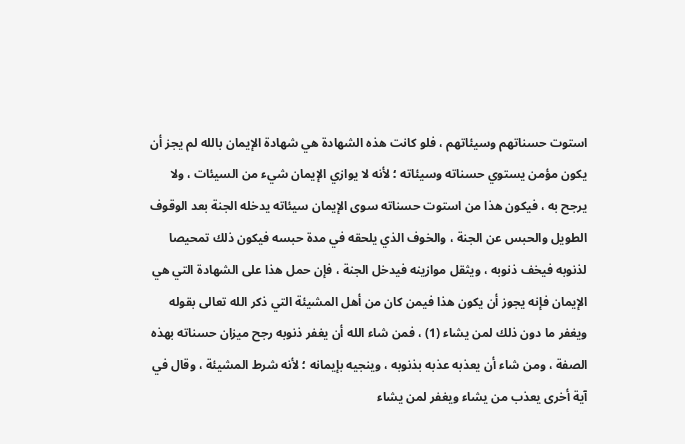استوت حسناتهم وسيئاتهم ، فلو كانت هذه الشهادة هي شهادة الإيمان بالله لم يجز أن يكون مؤمن يستوي حسناته وسيئاته ؛ لأنه لا يوازي الإيمان شيء من السيئات ، ولا يرجح به ، فيكون هذا من استوت حسناته سوى الإيمان سيئاته يدخله الجنة بعد الوقوف الطويل والحبس عن الجنة ، والخوف الذي يلحقه في مدة حبسه فيكون ذلك تمحيصا لذنوبه فيخف ذنوبه ، ويثقل موازينه فيدخل الجنة ، فإن حمل هذا على الشهادة التي هي الإيمان فإنه يجوز أن يكون هذا فيمن كان من أهل المشيئة التي ذكر الله تعالى بقوله ويغفر ما دون ذلك لمن يشاء (1) ، فمن شاء الله أن يغفر ذنوبه رجح ميزان حسناته بهذه الصفة ، ومن شاء أن يعذبه عذبه بذنوبه ، وينجيه بإيمانه ؛ لأنه شرط المشيئة ، وقال في آية أخرى يعذب من يشاء ويغفر لمن يشاء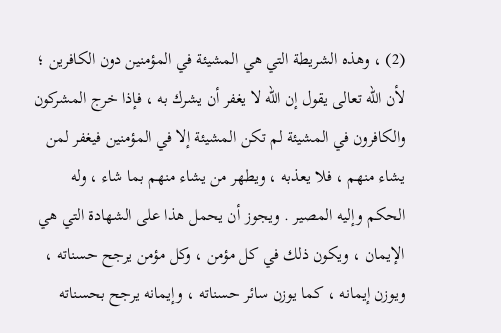(2) ، وهذه الشريطة التي هي المشيئة في المؤمنين دون الكافرين ؛ لأن الله تعالى يقول إن الله لا يغفر أن يشرك به ، فإذا خرج المشركون والكافرون في المشيئة لم تكن المشيئة إلا في المؤمنين فيغفر لمن يشاء منهم ، فلا يعذبه ، ويطهر من يشاء منهم بما شاء ، وله الحكم وإليه المصير . ويجوز أن يحمل هذا على الشهادة التي هي الإيمان ، ويكون ذلك في كل مؤمن ، وكل مؤمن يرجح حسناته ، ويوزن إيمانه ، كما يوزن سائر حسناته ، وإيمانه يرجح بحسناته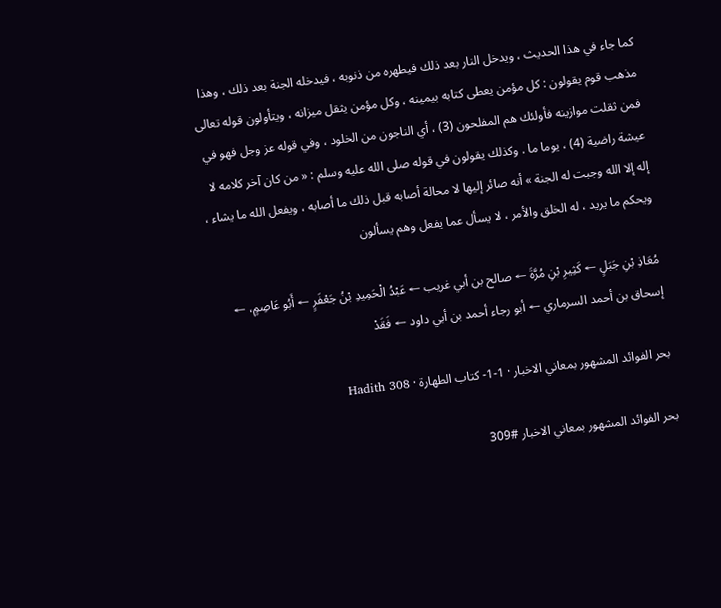كما جاء في هذا الحديث ، ويدخل النار بعد ذلك فيطهره من ذنوبه ، فيدخله الجنة بعد ذلك ، وهذا مذهب قوم يقولون : كل مؤمن يعطى كتابه بيمينه ، وكل مؤمن يثقل ميزانه ، ويتأولون قوله تعالى فمن ثقلت موازينه فأولئك هم المفلحون (3) ، أي الناجون من الخلود ، وفي قوله عز وجل فهو في عيشة راضية (4) ، يوما ما . وكذلك يقولون في قوله صلى الله عليه وسلم : « من كان آخر كلامه لا إله إلا الله وجبت له الجنة » أنه صائر إليها لا محالة أصابه قبل ذلك ما أصابه ، ويفعل الله ما يشاء ، ويحكم ما يريد ، له الخلق والأمر ، لا يسأل عما يفعل وهم يسألون

مُعَاذِ بْنِ جَبَلٍ ← كَثِيرِ بْنِ مُرَّةَ ← صالح بن أبي غريب ← عَبْدُ الْحَمِيدِ بْنُ جَعْفَرٍ ← أَبُو عَاصِمٍ، ← إسحاق بن أحمد السرماري ← أبو رجاء أحمد بن أبي داود ← فَقَدْ

بحر الفوائد المشهور بمعاني الاخبار · 1-1- كتاب الطهارة · Hadith 308

بحر الفوائد المشهور بمعاني الاخبار #309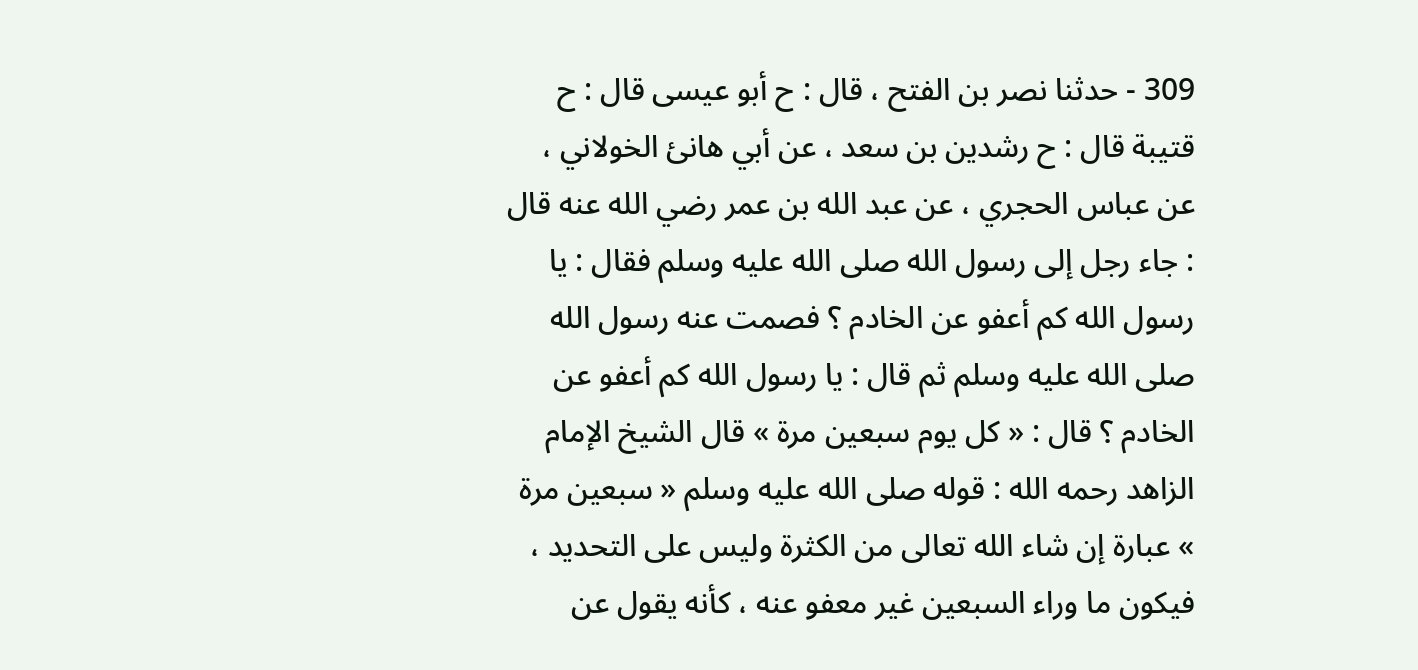309 - حدثنا نصر بن الفتح ، قال : ح أبو عيسى قال : ح قتيبة قال : ح رشدين بن سعد ، عن أبي هانئ الخولاني ، عن عباس الحجري ، عن عبد الله بن عمر رضي الله عنه قال : جاء رجل إلى رسول الله صلى الله عليه وسلم فقال : يا رسول الله كم أعفو عن الخادم ؟ فصمت عنه رسول الله صلى الله عليه وسلم ثم قال : يا رسول الله كم أعفو عن الخادم ؟ قال : « كل يوم سبعين مرة » قال الشيخ الإمام الزاهد رحمه الله : قوله صلى الله عليه وسلم « سبعين مرة » عبارة إن شاء الله تعالى من الكثرة وليس على التحديد ، فيكون ما وراء السبعين غير معفو عنه ، كأنه يقول عن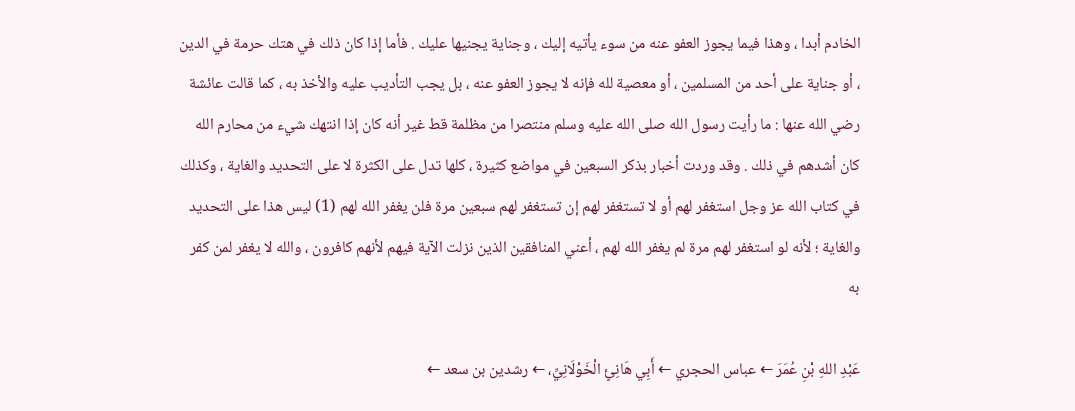الخادم أبدا ، وهذا فيما يجوز العفو عنه من سوء يأتيه إليك ، وجناية يجنيها عليك . فأما إذا كان ذلك في هتك حرمة في الدين ، أو جناية على أحد من المسلمين ، أو معصية لله فإنه لا يجوز العفو عنه ، بل يجب التأديب عليه والأخذ به ، كما قالت عائشة رضي الله عنها : ما رأيت رسول الله صلى الله عليه وسلم منتصرا من مظلمة قط غير أنه كان إذا انتهك شيء من محارم الله كان أشدهم في ذلك . وقد وردت أخبار بذكر السبعين في مواضع كثيرة ، كلها تدل على الكثرة لا على التحديد والغاية ، وكذلك في كتاب الله عز وجل استغفر لهم أو لا تستغفر لهم إن تستغفر لهم سبعين مرة فلن يغفر الله لهم (1) ليس هذا على التحديد والغاية ؛ لأنه لو استغفر لهم مرة لم يغفر الله لهم ، أعني المنافقين الذين نزلت الآية فيهم لأنهم كافرون ، والله لا يغفر لمن كفر به

عَبْدِ اللهِ بْنِ عُمَرَ ← عباس الحجري ← أَبِي هَانِئٍ الْخَوْلَانِيِّ، ← رشدين بن سعد ←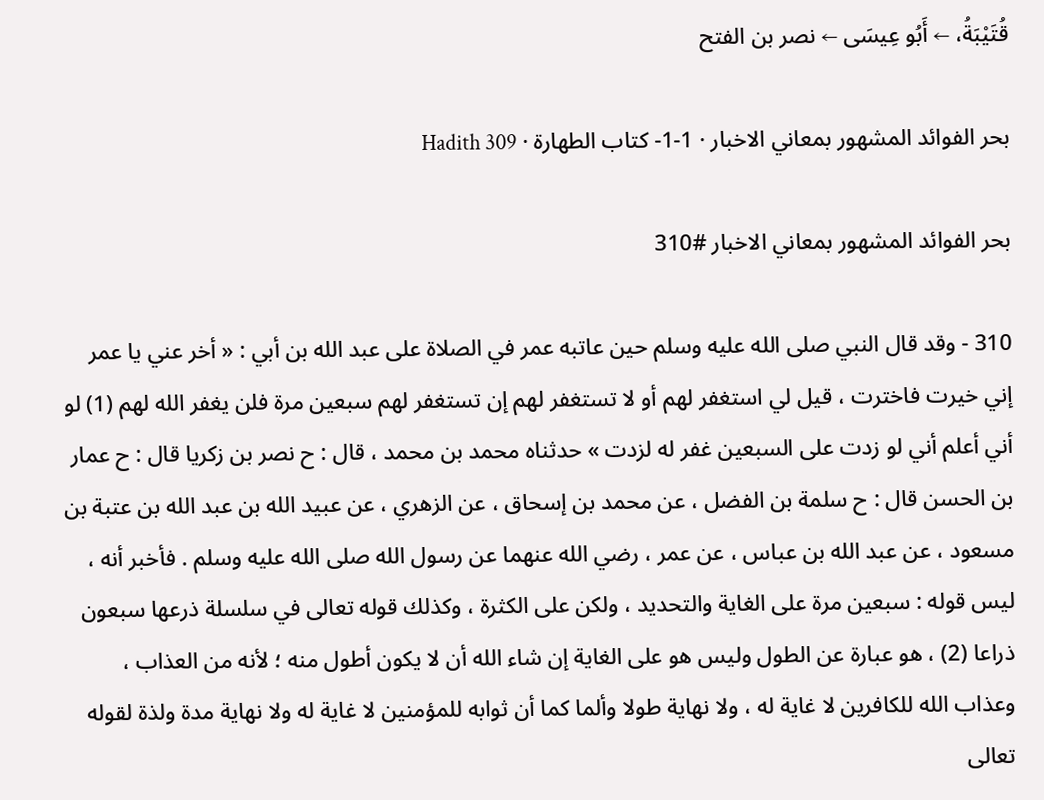قُتَيْبَةُ، ← أَبُو عِيسَى ← نصر بن الفتح

بحر الفوائد المشهور بمعاني الاخبار · 1-1- كتاب الطهارة · Hadith 309

بحر الفوائد المشهور بمعاني الاخبار #310

310 - وقد قال النبي صلى الله عليه وسلم حين عاتبه عمر في الصلاة على عبد الله بن أبي : « أخر عني يا عمر إني خيرت فاخترت ، قيل لي استغفر لهم أو لا تستغفر لهم إن تستغفر لهم سبعين مرة فلن يغفر الله لهم (1) لو أني أعلم أني لو زدت على السبعين غفر له لزدت » حدثناه محمد بن محمد ، قال : ح نصر بن زكريا قال : ح عمار بن الحسن قال : ح سلمة بن الفضل ، عن محمد بن إسحاق ، عن الزهري ، عن عبيد الله بن عبد الله بن عتبة بن مسعود ، عن عبد الله بن عباس ، عن عمر ، رضي الله عنهما عن رسول الله صلى الله عليه وسلم . فأخبر أنه ، ليس قوله : سبعين مرة على الغاية والتحديد ، ولكن على الكثرة ، وكذلك قوله تعالى في سلسلة ذرعها سبعون ذراعا (2) ، هو عبارة عن الطول وليس هو على الغاية إن شاء الله أن لا يكون أطول منه ؛ لأنه من العذاب ، وعذاب الله للكافرين لا غاية له ، ولا نهاية طولا وألما كما أن ثوابه للمؤمنين لا غاية له ولا نهاية مدة ولذة لقوله تعالى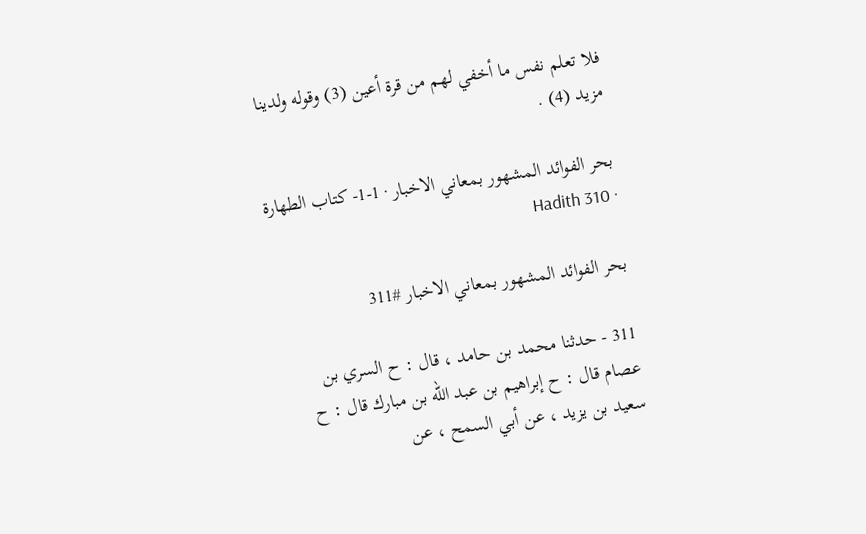فلا تعلم نفس ما أخفي لهم من قرة أعين (3) وقوله ولدينا مزيد (4) .

بحر الفوائد المشهور بمعاني الاخبار · 1-1- كتاب الطهارة · Hadith 310

بحر الفوائد المشهور بمعاني الاخبار #311

311 - حدثنا محمد بن حامد ، قال : ح السري بن عصام قال : ح إبراهيم بن عبد الله بن مبارك قال : ح سعيد بن يزيد ، عن أبي السمح ، عن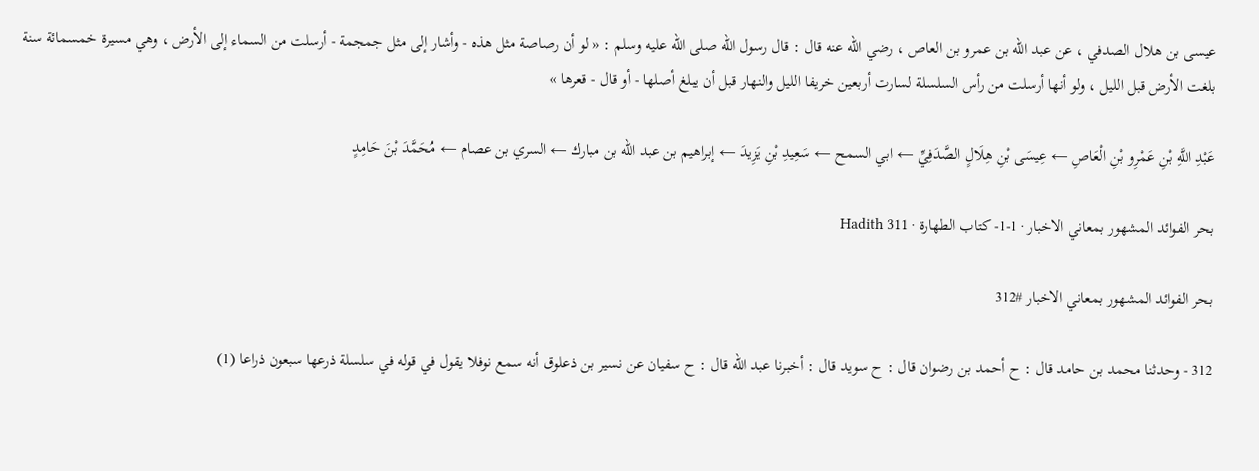عيسى بن هلال الصدفي ، عن عبد الله بن عمرو بن العاص ، رضي الله عنه قال : قال رسول الله صلى الله عليه وسلم : « لو أن رصاصة مثل هذه - وأشار إلى مثل جمجمة - أرسلت من السماء إلى الأرض ، وهي مسيرة خمسمائة سنة بلغت الأرض قبل الليل ، ولو أنها أرسلت من رأس السلسلة لسارت أربعين خريفا الليل والنهار قبل أن يبلغ أصلها - أو قال - قعرها »

عَبْدِ اللَّهِ بْنِ عَمْرِو بْنِ الْعَاصِ ← عِيسَى بْنِ هِلَالٍ الصَّدَفِيِّ ← ابي السمح ← سَعِيدِ بْنِ يَزِيدَ ← إبراهيم بن عبد الله بن مبارك ← السري بن عصام ← مُحَمَّدَ بْنَ حَامِدٍ

بحر الفوائد المشهور بمعاني الاخبار · 1-1- كتاب الطهارة · Hadith 311

بحر الفوائد المشهور بمعاني الاخبار #312

312 - وحدثنا محمد بن حامد قال : ح أحمد بن رضوان قال : ح سويد قال : أخبرنا عبد الله قال : ح سفيان عن نسير بن ذعلوق أنه سمع نوفلا يقول في قوله في سلسلة ذرعها سبعون ذراعا (1)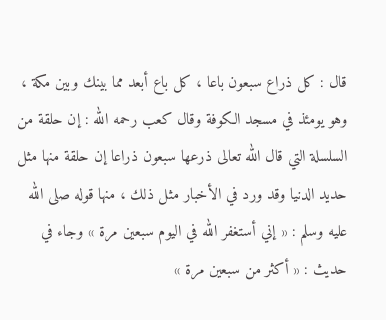قال : كل ذراع سبعون باعا ، كل باع أبعد مما بينك وبين مكة ، وهو يومئذ في مسجد الكوفة وقال كعب رحمه الله : إن حلقة من السلسلة التي قال الله تعالى ذرعها سبعون ذراعا إن حلقة منها مثل حديد الدنيا وقد ورد في الأخبار مثل ذلك ، منها قوله صلى الله عليه وسلم : « إني أستغفر الله في اليوم سبعين مرة » وجاء في حديث : « أكثر من سبعين مرة »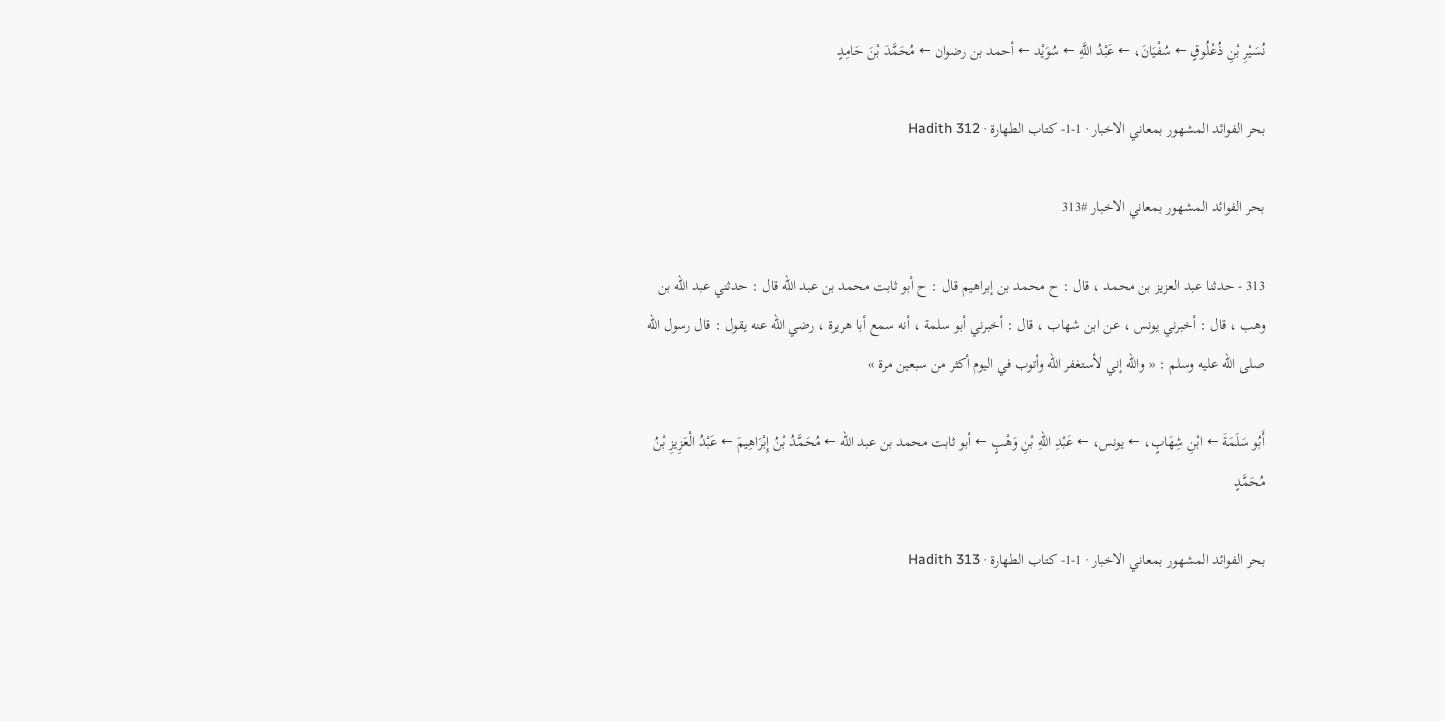نُسَيْرِ بْنِ ذُعْلُوقٍ ← سُفْيَانَ، ← عَبْدُ اللَّهِ ← سُوَيْد ← أحمد بن رضوان ← مُحَمَّدَ بْنَ حَامِدٍ

بحر الفوائد المشهور بمعاني الاخبار · 1-1- كتاب الطهارة · Hadith 312

بحر الفوائد المشهور بمعاني الاخبار #313

313 - حدثنا عبد العزيز بن محمد ، قال : ح محمد بن إبراهيم قال : ح أبو ثابت محمد بن عبد الله قال : حدثني عبد الله بن وهب ، قال : أخبرني يونس ، عن ابن شهاب ، قال : أخبرني أبو سلمة ، أنه سمع أبا هريرة ، رضي الله عنه يقول : قال رسول الله صلى الله عليه وسلم : « والله إني لأستغفر الله وأتوب في اليوم أكثر من سبعين مرة »

أَبُو سَلَمَةَ ← ابْنِ شِهَابٍ، ← يونس، ← عَبْدِ اللهِ بْنِ وَهْبٍ ← أبو ثابت محمد بن عبد الله ← مُحَمَّدُ بْنُ إِبْرَاهِيمَ ← عَبْدُ الْعَزِيزِ بْنُ مُحَمَّدٍ

بحر الفوائد المشهور بمعاني الاخبار · 1-1- كتاب الطهارة · Hadith 313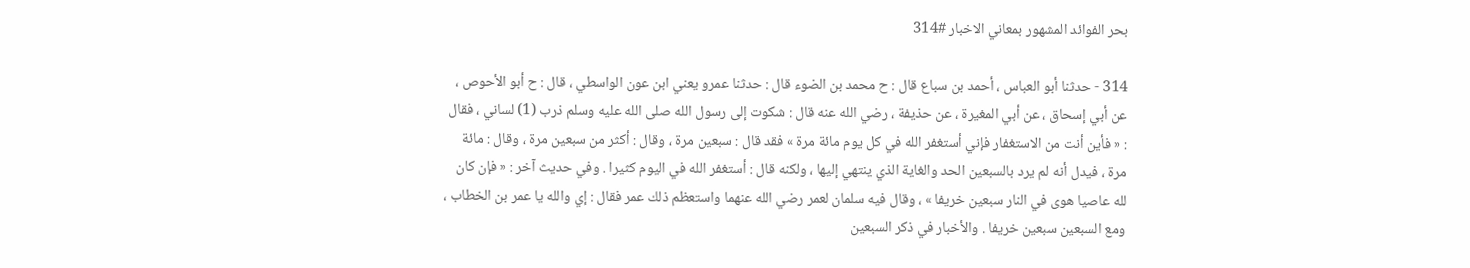بحر الفوائد المشهور بمعاني الاخبار #314

314 - حدثنا أبو العباس ، أحمد بن سباع قال : ح محمد بن الضوء قال : حدثنا عمرو يعني ابن عون الواسطي ، قال : ح أبو الأحوص ، عن أبي إسحاق ، عن أبي المغيرة ، عن حذيفة ، رضي الله عنه قال : شكوت إلى رسول الله صلى الله عليه وسلم ذرب (1) لساني ، فقال : « فأين أنت من الاستغفار فإني أستغفر الله في كل يوم مائة مرة » فقد قال : سبعين مرة ، وقال : أكثر من سبعين مرة ، وقال : مائة مرة ، فيدل أنه لم يرد بالسبعين الحد والغاية الذي ينتهي إليها ، ولكنه قال : أستغفر الله في اليوم كثيرا . وفي حديث آخر : « فإن كان لله عاصيا هوى في النار سبعين خريفا » ، وقال فيه سلمان لعمر رضي الله عنهما واستعظم ذلك عمر فقال : إي والله يا عمر بن الخطاب ، ومع السبعين سبعين خريفا . والأخبار في ذكر السبعين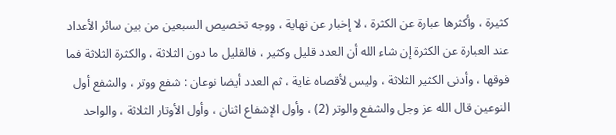كثيرة ، وأكثرها عبارة عن الكثرة ، لا إخبار عن نهاية ، ووجه تخصيص السبعين من بين سائر الأعداد عند العبارة عن الكثرة إن شاء الله أن العدد قليل وكثير ، فالقليل ما دون الثلاثة ، والكثرة الثلاثة فما فوقها ، وأدنى الكثير الثلاثة ، وليس لأقصاه غاية ، ثم العدد أيضا نوعان : شفع ووتر ، والشفع أول النوعين قال الله عز وجل والشفع والوتر (2) ، وأول الإشفاع اثنان ، وأول الأوتار الثلاثة ، والواحد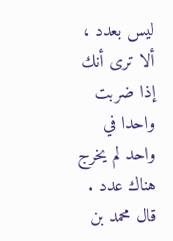ليس بعدد ، ألا ترى أنك إذا ضربت واحدا في واحد لم يخرج هناك عدد . قال محمد بن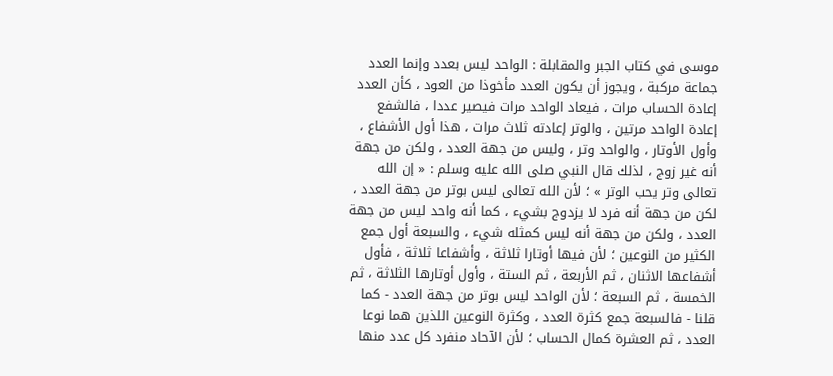موسى في كتاب الجبر والمقابلة : الواحد ليس بعدد وإنما العدد جماعة مركبة ، ويجوز أن يكون العدد مأخوذا من العود ، كأن العدد إعادة الحساب مرات ، فيعاد الواحد مرات فيصير عددا ، فالشفع إعادة الواحد مرتين ، والوتر إعادته ثلاث مرات ، هذا أول الأشفاع ، وأول الأوتار ، والواحد وتر ، وليس من جهة العدد ، ولكن من جهة أنه غير زوج ، لذلك قال النبي صلى الله عليه وسلم : « إن الله تعالى وتر يحب الوتر » ؛ لأن الله تعالى ليس بوتر من جهة العدد ، لكن من جهة أنه فرد لا يزدوج بشيء ، كما أنه واحد ليس من جهة العدد ، ولكن من جهة أنه ليس كمثله شيء ، والسبعة أول جمع الكثير من النوعين ؛ لأن فيها أوتارا ثلاثة ، وأشفاعا ثلاثة ، فأول أشفاعها الاثنان ، ثم الأربعة ، ثم الستة ، وأول أوتارها الثلاثة ، ثم الخمسة ، ثم السبعة ؛ لأن الواحد ليس بوتر من جهة العدد - كما قلنا - فالسبعة جمع كثرة العدد ، وكثرة النوعين اللذين هما نوعا العدد ، ثم العشرة كمال الحساب ؛ لأن الآحاد منفرد كل عدد منها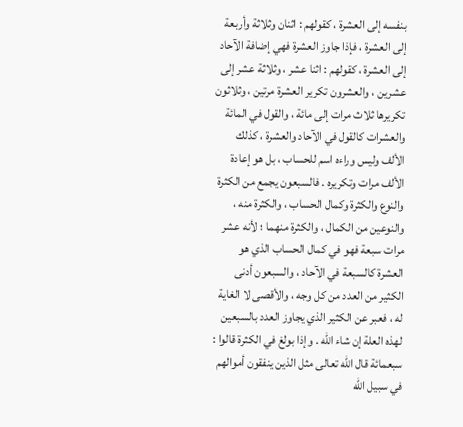بنفسه إلى العشرة ، كقولهم : اثنان وثلاثة وأربعة إلى العشرة ، فإذا جاوز العشرة فهي إضافة الآحاد إلى العشرة ، كقولهم : اثنا عشر ، وثلاثة عشر إلى عشرين ، والعشرون تكرير العشرة مرتين ، وثلاثون تكريرها ثلاث مرات إلى مائة ، والقول في المائة والعشرات كالقول في الآحاد والعشرة ، كذلك الألف وليس وراءه اسم للحساب ، بل هو إعادة الألف مرات وتكريره . فالسبعون يجمع من الكثرة والنوع والكثرة وكمال الحساب ، والكثرة منه ، والنوعين من الكمال ، والكثرة منهما ؛ لأنه عشر مرات سبعة فهو في كمال الحساب الذي هو العشرة كالسبعة في الآحاد ، والسبعون أدنى الكثير من العدد من كل وجه ، والأقصى لا الغاية له ، فعبر عن الكثير الذي يجاوز العدد بالسبعين لهذه العلة إن شاء الله . وإذا بولغ في الكثرة قالوا : سبعمائة قال الله تعالى مثل الذين ينفقون أموالهم في سبيل الله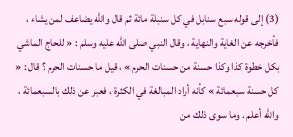(3) إلى قوله سبع سنابل في كل سنبلة مائة ثم قال والله يضاعف لمن يشاء ، فأخرجه عن الغاية والنهاية ، وقال النبي صلى الله عليه وسلم : « للحاج الماشي بكل خطوة كذا وكذا حسنة من حسنات الحرم » ، قيل ما حسنات الحرم ؟ قال : « كل حسنة سبعمائة » كأنه أراد المبالغة في الكثرة ، فعبر عن ذلك بالسبعمائة ، والله أعلم . وما سوى ذلك من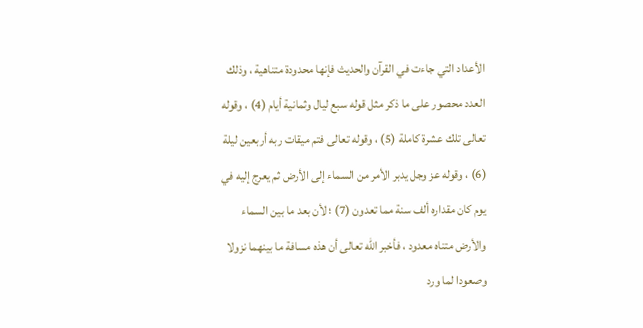الأعداد التي جاءت في القرآن والحديث فإنها محدودة متناهية ، وذلك العدد محصور على ما ذكر مثل قوله سبع ليال وثمانية أيام (4) ، وقوله تعالى تلك عشرة كاملة (5) ، وقوله تعالى فتم ميقات ربه أربعين ليلة (6) ، وقوله عز وجل يدبر الأمر من السماء إلى الأرض ثم يعرج إليه في يوم كان مقداره ألف سنة مما تعدون (7) ؛ لأن بعد ما بين السماء والأرض متناه معدود ، فأخبر الله تعالى أن هذه مسافة ما بينهما نزولا وصعودا لما ورد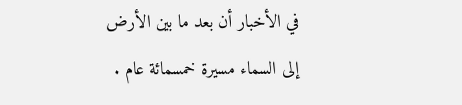في الأخبار أن بعد ما بين الأرض إلى السماء مسيرة خمسمائة عام .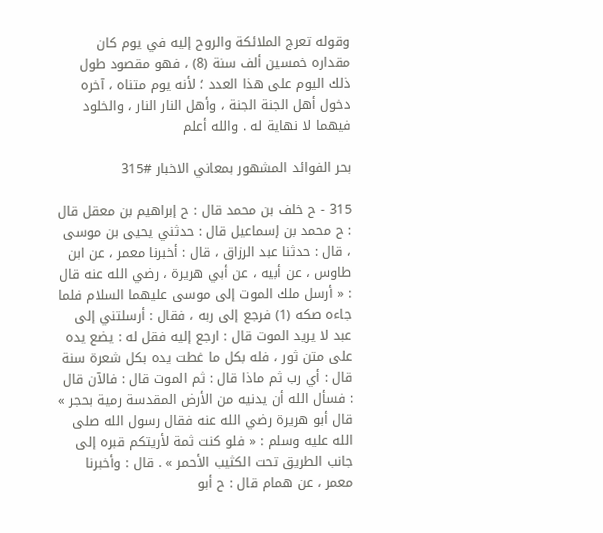وقوله تعرج الملائكة والروح إليه في يوم كان مقداره خمسين ألف سنة (8) ، فهو مقصود طول ذلك اليوم على هذا العدد ؛ لأنه يوم متناه ، آخره دخول أهل الجنة الجنة ، وأهل النار النار ، والخلود فيهما لا نهاية له . والله أعلم

بحر الفوائد المشهور بمعاني الاخبار #315

315 - ح خلف بن محمد قال : ح إبراهيم بن معقل قال : ح محمد بن إسماعيل قال : حدثني يحيى بن موسى ، قال : حدثنا عبد الرزاق ، قال : أخبرنا معمر ، عن ابن طاوس ، عن أبيه ، عن أبي هريرة ، رضي الله عنه قال : « أرسل ملك الموت إلى موسى عليهما السلام فلما جاءه صكه (1) فرجع إلى ربه ، فقال : أرسلتني إلى عبد لا يريد الموت قال : ارجع إليه فقل له : يضع يده على متن ثور ، فله بكل ما غطت يده بكل شعرة سنة قال : أي رب ثم ماذا قال : ثم الموت قال : فالآن قال : فسأل الله أن يدنيه من الأرض المقدسة رمية بحجر » قال أبو هريرة رضي الله عنه فقال رسول الله صلى الله عليه وسلم : « فلو كنت ثمة لأريتكم قبره إلى جانب الطريق تحت الكثيب الأحمر » . قال : وأخبرنا معمر ، عن همام قال : ح أبو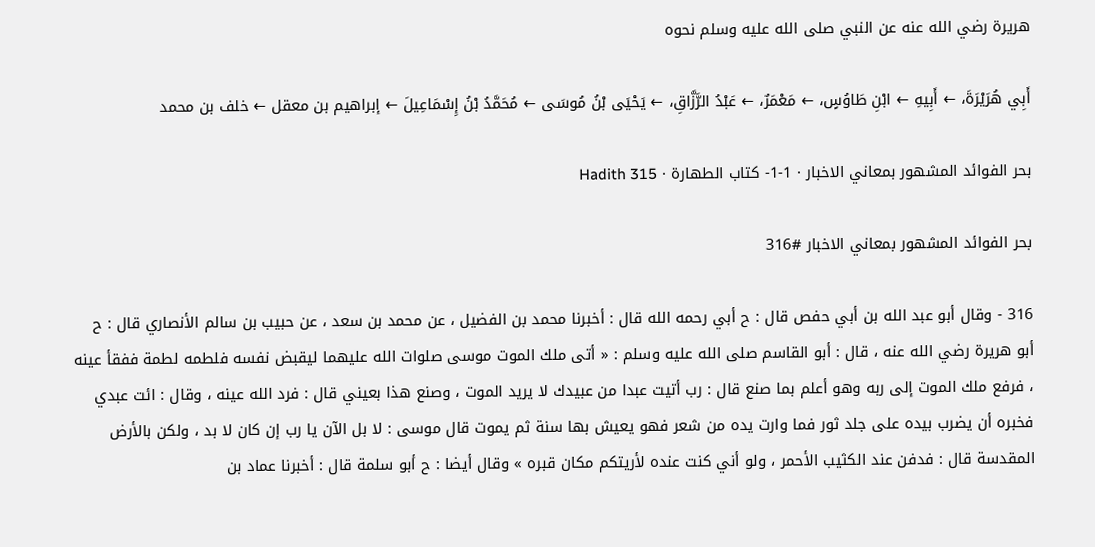هريرة رضي الله عنه عن النبي صلى الله عليه وسلم نحوه

أَبِي هُرَيْرَةَ، ← أَبِيهِ ← ابْنِ طَاوُسٍ، ← مَعْمَرٌ، ← عَبْدُ الرَّزَّاقِ، ← يَحْيَی بْنُ مُوسَی ← مُحَمَّدُ بْنُ إِسْمَاعِيلَ ← إبراهيم بن معقل ← خلف بن محمد

بحر الفوائد المشهور بمعاني الاخبار · 1-1- كتاب الطهارة · Hadith 315

بحر الفوائد المشهور بمعاني الاخبار #316

316 - وقال أبو عبد الله بن أبي حفص قال : ح أبي رحمه الله قال : أخبرنا محمد بن الفضيل ، عن محمد بن سعد ، عن حبيب بن سالم الأنصاري قال : ح أبو هريرة رضي الله عنه ، قال : أبو القاسم صلى الله عليه وسلم : « أتى ملك الموت موسى صلوات الله عليهما ليقبض نفسه فلطمه لطمة ففقأ عينه ، فرفع ملك الموت إلى ربه وهو أعلم بما صنع قال : رب أتيت عبدا من عبيدك لا يريد الموت ، وصنع هذا بعيني قال : فرد الله عينه ، وقال : ائت عبدي فخبره أن يضرب بيده على جلد ثور فما وارت يده من شعر فهو يعيش بها سنة ثم يموت قال موسى : لا بل الآن يا رب إن كان لا بد ، ولكن بالأرض المقدسة قال : فدفن عند الكثيب الأحمر ، ولو أني كنت عنده لأريتكم مكان قبره » وقال أيضا : ح أبو سلمة قال : أخبرنا عماد بن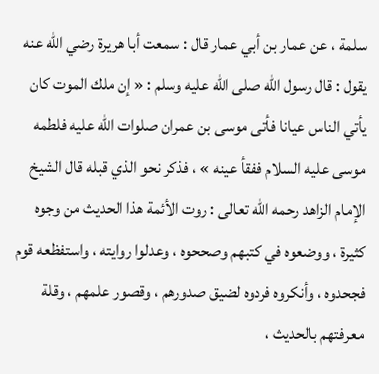سلمة ، عن عمار بن أبي عمار قال : سمعت أبا هريرة رضي الله عنه يقول : قال رسول الله صلى الله عليه وسلم : « إن ملك الموت كان يأتي الناس عيانا فأتى موسى بن عمران صلوات الله عليه فلطمه موسى عليه السلام ففقأ عينه » ، فذكر نحو الذي قبله قال الشيخ الإمام الزاهد رحمه الله تعالى : روت الأئمة هذا الحديث من وجوه كثيرة ، ووضعوه في كتبهم وصححوه ، وعدلوا روايته ، واستفظعه قوم فجحدوه ، وأنكروه فردوه لضيق صدورهم ، وقصور علمهم ، وقلة معرفتهم بالحديث ،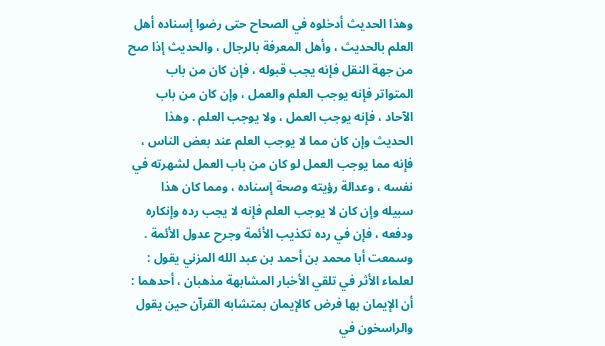وهذا الحديث أدخلوه في الصحاح حتى رضوا إسناده أهل العلم بالحديث ، وأهل المعرفة بالرجال ، والحديث إذا صح من جهة النقل فإنه يجب قبوله ، فإن كان من باب المتواتر فإنه يوجب العلم والعمل ، وإن كان من باب الآحاد ، فإنه يوجب العمل ، ولا يوجب العلم . وهذا الحديث وإن كان مما لا يوجب العلم عند بعض الناس ، فإنه مما يوجب العمل لو كان من باب العمل لشهرته في نفسه ، وعدالة رؤيته وصحة إسناده ، ومما كان هذا سبيله وإن كان لا يوجب العلم فإنه لا يجب رده وإنكاره ودفعه ، فإن في رده تكذيب الأئمة وجرح عدول الأئمة . وسمعت أبا محمد بن أحمد بن عبد الله المزني يقول : لعلماء الأثر في تلقي الأخبار المشابهة مذهبان ، أحدهما : أن الإيمان بها فرض كالإيمان بمتشابه القرآن حين يقول والراسخون في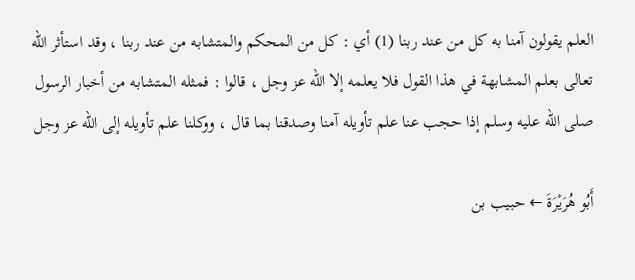العلم يقولون آمنا به كل من عند ربنا (1) أي : كل من المحكم والمتشابه من عند ربنا ، وقد استأثر الله تعالى بعلم المشابهة في هذا القول فلا يعلمه إلا الله عز وجل ، قالوا : فمثله المتشابه من أخبار الرسول صلى الله عليه وسلم إذا حجب عنا علم تأويله آمنا وصدقنا بما قال ، ووكلنا علم تأويله إلى الله عز وجل

أَبُو هُرَيْرَةَ ← حبيب بن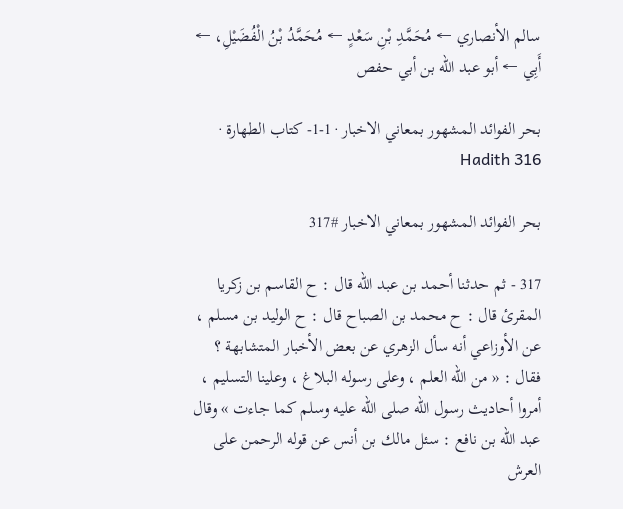سالم الأنصاري ← مُحَمَّدِ بْنِ سَعْدٍ ← مُحَمَّدُ بْنُ الْفُضَيْلِ، ← أَبِي ← أبو عبد الله بن أبي حفص

بحر الفوائد المشهور بمعاني الاخبار · 1-1- كتاب الطهارة · Hadith 316

بحر الفوائد المشهور بمعاني الاخبار #317

317 - ثم حدثنا أحمد بن عبد الله قال : ح القاسم بن زكريا المقرئ قال : ح محمد بن الصباح قال : ح الوليد بن مسلم ، عن الأوزاعي أنه سأل الزهري عن بعض الأخبار المتشابهة ؟ فقال : « من الله العلم ، وعلى رسوله البلاغ ، وعلينا التسليم ، أمروا أحاديث رسول الله صلى الله عليه وسلم كما جاءت » وقال عبد الله بن نافع : سئل مالك بن أنس عن قوله الرحمن على العرش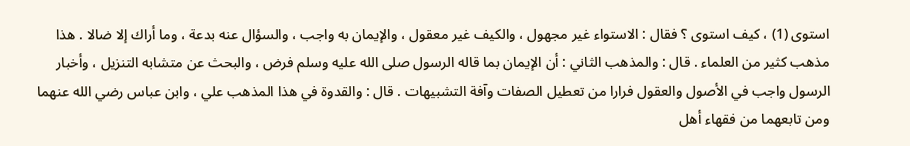استوى (1) ، كيف استوى ؟ فقال : الاستواء غير مجهول ، والكيف غير معقول ، والإيمان به واجب ، والسؤال عنه بدعة ، وما أراك إلا ضالا . هذا مذهب كثير من العلماء . قال : والمذهب الثاني : أن الإيمان بما قاله الرسول صلى الله عليه وسلم فرض ، والبحث عن متشابه التنزيل ، وأخبار الرسول واجب في الأصول والعقول فرارا من تعطيل الصفات وآفة التشبيهات . قال : والقدوة في هذا المذهب علي ، وابن عباس رضي الله عنهما ومن تابعهما من فقهاء أهل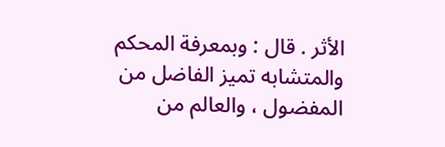الأثر . قال : وبمعرفة المحكم والمتشابه تميز الفاضل من المفضول ، والعالم من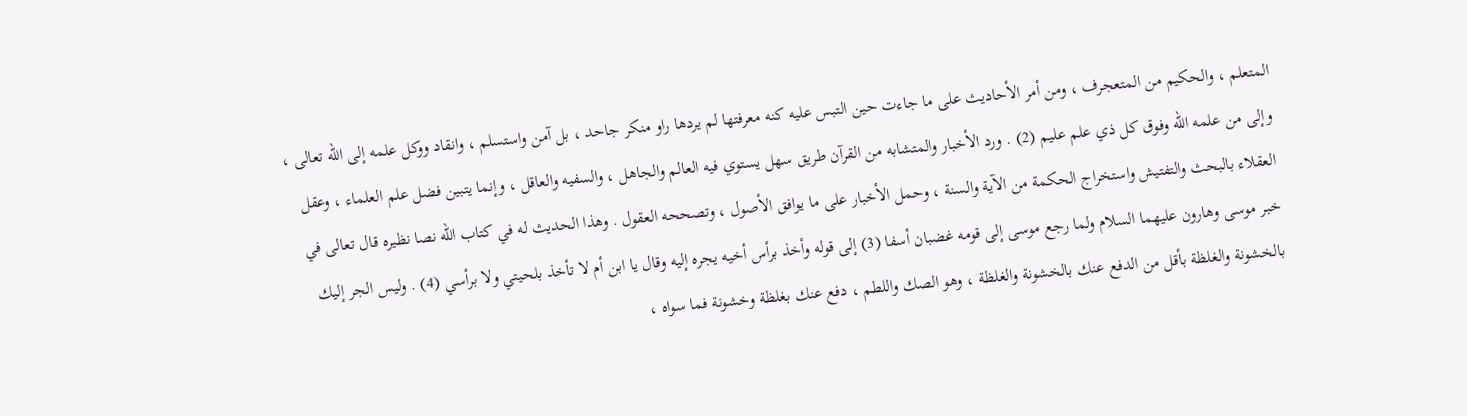المتعلم ، والحكيم من المتعجرف ، ومن أمر الأحاديث على ما جاءت حين التبس عليه كنه معرفتها لم يردها راو منكر جاحد ، بل آمن واستسلم ، وانقاد ووكل علمه إلى الله تعالى ، وإلى من علمه الله وفوق كل ذي علم عليم (2) . ورد الأخبار والمتشابه من القرآن طريق سهل يستوي فيه العالم والجاهل ، والسفيه والعاقل ، وإنما يتبين فضل علم العلماء ، وعقل العقلاء بالبحث والتفتيش واستخراج الحكمة من الآية والسنة ، وحمل الأخبار على ما يوافق الأصول ، وتصححه العقول . وهذا الحديث له في كتاب الله نصا نظيره قال تعالى في خبر موسى وهارون عليهما السلام ولما رجع موسى إلى قومه غضبان أسفا (3) إلى قوله وأخذ برأس أخيه يجره إليه وقال يا ابن أم لا تأخذ بلحيتي ولا برأسي (4) . وليس الجر إليك بالخشونة والغلظة بأقل من الدفع عنك بالخشونة والغلظة ، وهو الصك واللطم ، دفع عنك بغلظة وخشونة فما سواه ،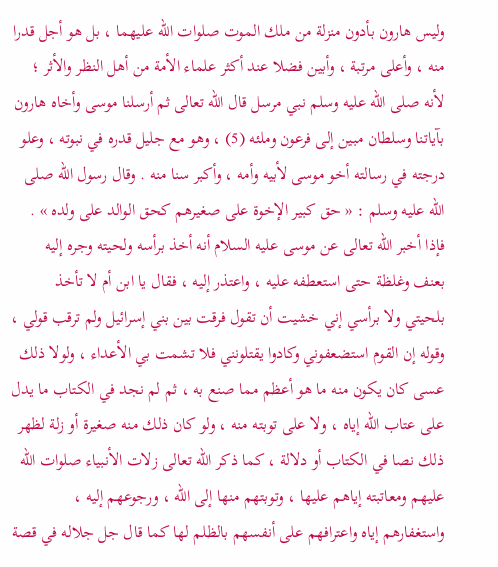وليس هارون بأدون منزلة من ملك الموت صلوات الله عليهما ، بل هو أجل قدرا منه ، وأعلى مرتبة ، وأبين فضلا عند أكثر علماء الأمة من أهل النظر والأثر ؛ لأنه صلى الله عليه وسلم نبي مرسل قال الله تعالى ثم أرسلنا موسى وأخاه هارون بآياتنا وسلطان مبين إلى فرعون وملئه (5) ، وهو مع جليل قدره في نبوته ، وعلو درجته في رسالته أخو موسى لأبيه وأمه ، وأكبر سنا منه . وقال رسول الله صلى الله عليه وسلم : « حق كبير الإخوة على صغيرهم كحق الوالد على ولده » . فإذا أخبر الله تعالى عن موسى عليه السلام أنه أخذ برأسه ولحيته وجره إليه بعنف وغلظة حتى استعطفه عليه ، واعتذر إليه ، فقال يا ابن أم لا تأخذ بلحيتي ولا برأسي إني خشيت أن تقول فرقت بين بني إسرائيل ولم ترقب قولي ، وقوله إن القوم استضعفوني وكادوا يقتلونني فلا تشمت بي الأعداء ، ولولا ذلك عسى كان يكون منه ما هو أعظم مما صنع به ، ثم لم نجد في الكتاب ما يدل على عتاب الله إياه ، ولا على توبته منه ، ولو كان ذلك منه صغيرة أو زلة لظهر ذلك نصا في الكتاب أو دلالة ، كما ذكر الله تعالى زلات الأنبياء صلوات الله عليهم ومعاتبته إياهم عليها ، وتوبتهم منها إلى الله ، ورجوعهم إليه ، واستغفارهم إياه واعترافهم على أنفسهم بالظلم لها كما قال جل جلاله في قصة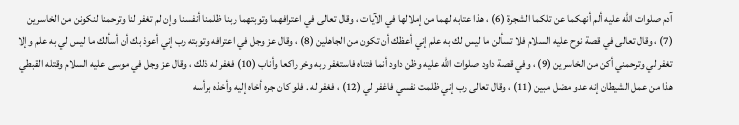آدم صلوات الله عليه ألم أنهكما عن تلكما الشجرة (6) ، هذا عتابه لهما من إملالها في الآيات ، وقال تعالى في اعترافهما وتوبتهما ربنا ظلمنا أنفسنا وإن لم تغفر لنا وترحمنا لنكونن من الخاسرين (7) ، وقال تعالى في قصة نوح عليه السلام فلا تسألن ما ليس لك به علم إني أعظك أن تكون من الجاهلين (8) ، وقال عز وجل في اعترافه وتوبته رب إني أعوذ بك أن أسألك ما ليس لي به علم وإلا تغفر لي وترحمني أكن من الخاسرين (9) ، وفي قصة داود صلوات الله عليه وظن داود أنما فتناه فاستغفر ربه وخر راكعا وأناب (10) فغفر له ذلك ، وقال عز وجل في موسى عليه السلام وقتله القبطي هذا من عمل الشيطان إنه عدو مضل مبين (11) ، وقال تعالى رب إني ظلمت نفسي فاغفر لي (12) ، فغفر له . فلو كان جره أخاه إليه وأخذه برأسه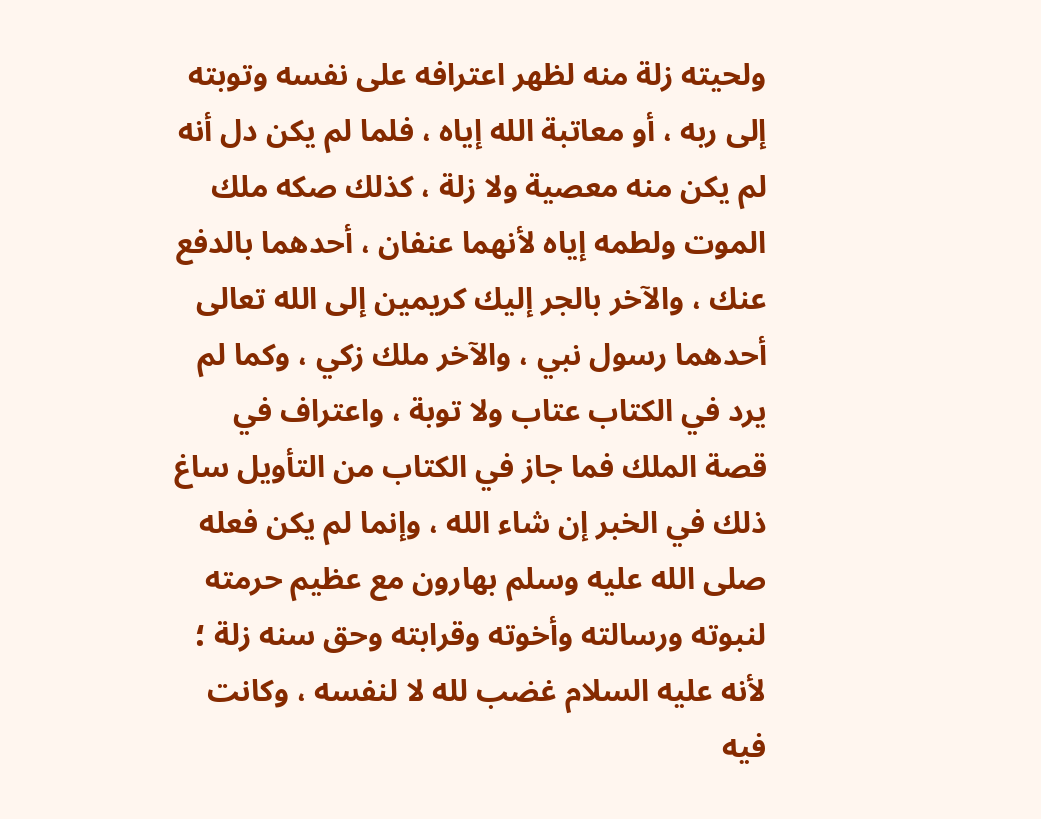ولحيته زلة منه لظهر اعترافه على نفسه وتوبته إلى ربه ، أو معاتبة الله إياه ، فلما لم يكن دل أنه لم يكن منه معصية ولا زلة ، كذلك صكه ملك الموت ولطمه إياه لأنهما عنفان ، أحدهما بالدفع عنك ، والآخر بالجر إليك كريمين إلى الله تعالى أحدهما رسول نبي ، والآخر ملك زكي ، وكما لم يرد في الكتاب عتاب ولا توبة ، واعتراف في قصة الملك فما جاز في الكتاب من التأويل ساغ ذلك في الخبر إن شاء الله ، وإنما لم يكن فعله صلى الله عليه وسلم بهارون مع عظيم حرمته لنبوته ورسالته وأخوته وقرابته وحق سنه زلة ؛ لأنه عليه السلام غضب لله لا لنفسه ، وكانت فيه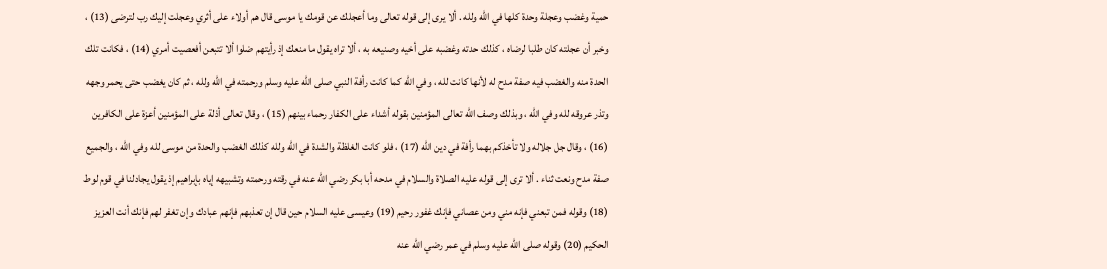حمية وغضب وعجلة وحدة كلها في الله ولله . ألا يرى إلى قوله تعالى وما أعجلك عن قومك يا موسى قال هم أولاء على أثري وعجلت إليك رب لترضى (13) ، وخبر أن عجلته كان طلبا لرضاه ، كذلك حدته وغضبه على أخيه وصنيعه به ، ألا تراه يقول ما منعك إذ رأيتهم ضلوا ألا تتبعن أفعصيت أمري (14) ، فكانت تلك الحدة منه والغضب فيه صفة مدح له لأنها كانت لله ، وفي الله كما كانت رأفة النبي صلى الله عليه وسلم ورحمته في الله ولله ، ثم كان يغضب حتى يحمر وجهه وتذر عروقه لله وفي الله ، وبذلك وصف الله تعالى المؤمنين بقوله أشداء على الكفار رحماء بينهم (15) ، وقال تعالى أذلة على المؤمنين أعزة على الكافرين (16) ، وقال جل جلاله ولا تأخذكم بهما رأفة في دين الله (17) ، فلو كانت الغلظة والشدة في الله ولله كذلك الغضب والحدة من موسى لله وفي الله ، والجميع صفة مدح ونعت ثناء . ألا ترى إلى قوله عليه الصلاة والسلام في مدحه أبا بكر رضي الله عنه في رقته ورحمته وتشبيهه إياه بإبراهيم إذ يقول يجادلنا في قوم لوط (18) وقوله فمن تبعني فإنه مني ومن عصاني فإنك غفور رحيم (19) وعيسى عليه السلام حين قال إن تعذبهم فإنهم عبادك وإن تغفر لهم فإنك أنت العزيز الحكيم (20) وقوله صلى الله عليه وسلم في عمر رضي الله عنه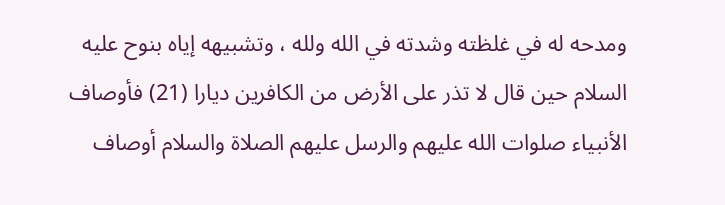ومدحه له في غلظته وشدته في الله ولله ، وتشبيهه إياه بنوح عليه السلام حين قال لا تذر على الأرض من الكافرين ديارا (21) فأوصاف الأنبياء صلوات الله عليهم والرسل عليهم الصلاة والسلام أوصاف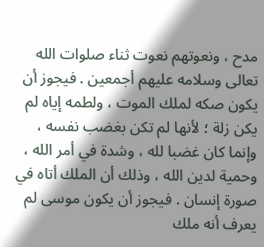مدح ، ونعوتهم نعوت ثناء صلوات الله تعالى وسلامه عليهم أجمعين . فيجوز أن يكون صكه لملك الموت ، ولطمه إياه لم يكن زلة ؛ لأنها لم تكن بغضب نفسه ، وإنما كان غضبا لله ، وشدة في أمر الله ، وحمية لدين الله ، وذلك أن الملك أتاه في صورة إنسان . فيجوز أن يكون موسى لم يعرف أنه ملك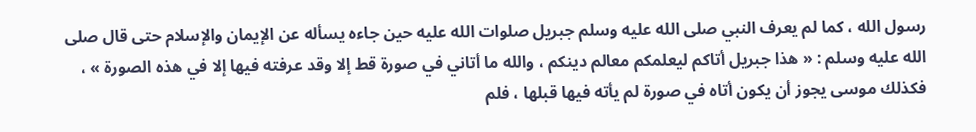رسول الله ، كما لم يعرف النبي صلى الله عليه وسلم جبريل صلوات الله عليه حين جاءه يسأله عن الإيمان والإسلام حتى قال صلى الله عليه وسلم : « هذا جبريل أتاكم ليعلمكم معالم دينكم ، والله ما أتاني في صورة قط إلا وقد عرفته فيها إلا في هذه الصورة » ، فكذلك موسى يجوز أن يكون أتاه في صورة لم يأته فيها قبلها ، فلم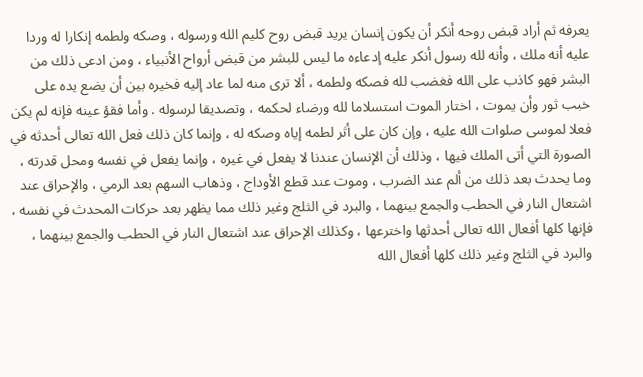يعرفه ثم أراد قبض روحه أنكر أن يكون إنسان يريد قبض روح كليم الله ورسوله ، وصكه ولطمه إنكارا له وردا عليه أنه ملك ، وأنه لله رسول أنكر عليه إدعاءه ما ليس للبشر من قبض أرواح الأنبياء ، ومن ادعى ذلك من البشر فهو كاذب على الله فغضب لله فصكه ولطمه ، ألا ترى منه لما عاد إليه فخيره بين أن يضع يده على خبب ثور وأن يموت ، اختار الموت استسلاما لله ورضاء لحكمه ، وتصديقا لرسوله . وأما فقؤ عينه فإنه لم يكن فعلا لموسى صلوات الله عليه ، وإن كان على أثر لطمه إياه وصكه له ، وإنما كان ذلك فعل الله تعالى أحدثه في الصورة التي أتى الملك فيها ، وذلك أن الإنسان عندنا لا يفعل في غيره ، وإنما يفعل في نفسه ومحل قدرته ، وما يحدث بعد ذلك من ألم عند الضرب ، وموت عند قطع الأوداج ، وذهاب السهم بعد الرمي ، والإحراق عند اشتعال النار في الحطب والجمع بينهما ، والبرد في الثلج وغير ذلك مما يظهر بعد حركات المحدث في نفسه ، فإنها كلها أفعال الله تعالى أحدثها واخترعها ، وكذلك الإحراق عند اشتعال النار في الحطب والجمع بينهما ، والبرد في الثلج وغير ذلك كلها أفعال الله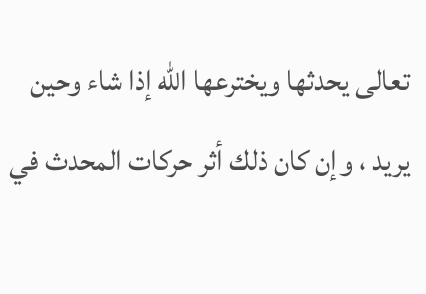تعالى يحدثها ويخترعها الله إذا شاء وحين يريد ، وإن كان ذلك أثر حركات المحدث في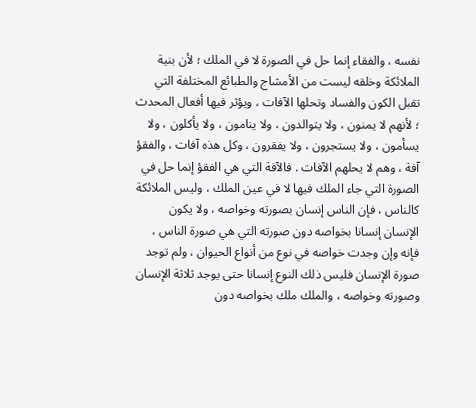نفسه ، والفقاء إنما حل في الصورة لا في الملك ؛ لأن بنية الملائكة وخلقه ليست من الأمشاج والطبائع المختلفة التي تقبل الكون والفساد وتحلها الآفات ، ويؤثر فيها أفعال المحدث ؛ لأنهم لا يمنون ، ولا يتوالدون ، ولا ينامون ، ولا يأكلون ، ولا يسأمون ، ولا يستجرون ، ولا يفقرون ، وكل هذه آفات ، والفقؤ آفة ، وهم لا يحلهم الآفات . فالآفة التي هي الفقؤ إنما حل في الصورة التي جاء الملك فيها لا في عين الملك ، وليس الملائكة كالناس ، فإن الناس إنسان بصورته وخواصه ، ولا يكون الإنسان إنسانا بخواصه دون صورته التي هي صورة الناس ، فإنه وإن وجدت خواصه في نوع من أنواع الحيوان ، ولم توجد صورة الإنسان فليس ذلك النوع إنسانا حتى يوجد ثلاثة الإنسان وصورته وخواصه ، والملك ملك بخواصه دون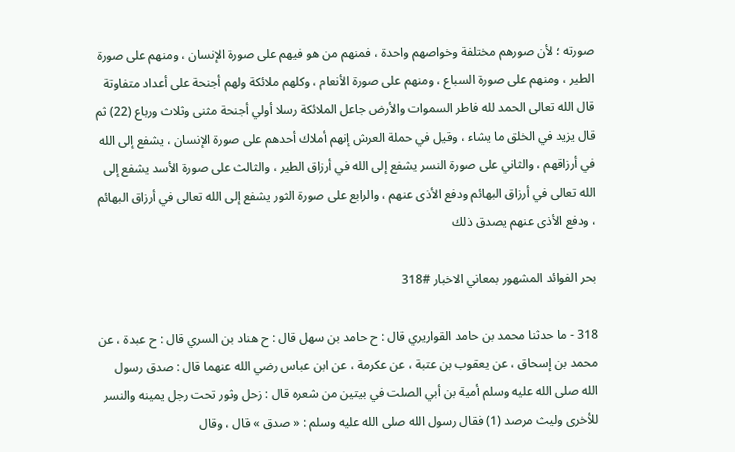صورته ؛ لأن صورهم مختلفة وخواصهم واحدة ، فمنهم من هو فيهم على صورة الإنسان ، ومنهم على صورة الطير ، ومنهم على صورة السباع ، ومنهم على صورة الأنعام ، وكلهم ملائكة ولهم أجنحة على أعداد متفاوتة قال الله تعالى الحمد لله فاطر السموات والأرض جاعل الملائكة رسلا أولي أجنحة مثنى وثلاث ورباع (22) ثم قال يزيد في الخلق ما يشاء ، وقيل في حملة العرش إنهم أملاك أحدهم على صورة الإنسان ، يشفع إلى الله في أرزاقهم ، والثاني على صورة النسر يشفع إلى الله في أرزاق الطير ، والثالث على صورة الأسد يشفع إلى الله تعالى في أرزاق البهائم ودفع الأذى عنهم ، والرابع على صورة الثور يشفع إلى الله تعالى في أرزاق البهائم ، ودفع الأذى عنهم يصدق ذلك

بحر الفوائد المشهور بمعاني الاخبار #318

318 - ما حدثنا محمد بن حامد القواريري قال : ح حامد بن سهل قال : ح هناد بن السري قال : ح عبدة ، عن محمد بن إسحاق ، عن يعقوب بن عتبة ، عن عكرمة ، عن ابن عباس رضي الله عنهما قال : صدق رسول الله صلى الله عليه وسلم أمية بن أبي الصلت في بيتين من شعره قال : زحل وثور تحت رجل يمينه والنسر للأخرى وليث مرصد (1) فقال رسول الله صلى الله عليه وسلم : « صدق » قال ، وقال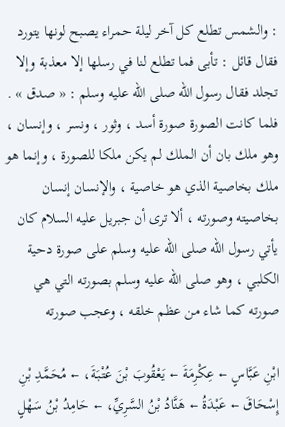: والشمس تطلع كل آخر ليلة حمراء يصبح لونها يتورد فقال قائل : تأبى فما تطلع لنا في رسلها إلا معذبة وإلا تجلد فقال رسول الله صلى الله عليه وسلم : « صدق » . فلما كانت الصورة صورة أسد ، وثور ، ونسر ، وإنسان ، وهو ملك بان أن الملك لم يكن ملكا للصورة ، وإنما هو ملك بخاصية الذي هو خاصية ، والإنسان إنسان بخاصيته وصورته ، ألا ترى أن جبريل عليه السلام كان يأتي رسول الله صلى الله عليه وسلم على صورة دحية الكلبي ، وهو صلى الله عليه وسلم بصورته التي هي صورته كما شاء من عظم خلقه ، وعجب صورته

ابْنِ عَبَّاسٍ ← عِكْرِمَةَ ← يَعْقُوبَ بْنَ عُتْبَةَ، ← مُحَمَّدِ بْنِ إِسْحَاقَ ← عَبْدَةُ ← هَنَّادُ بْنُ السَّرِيِّ، ← حَامِدُ بْنُ سَهْلٍ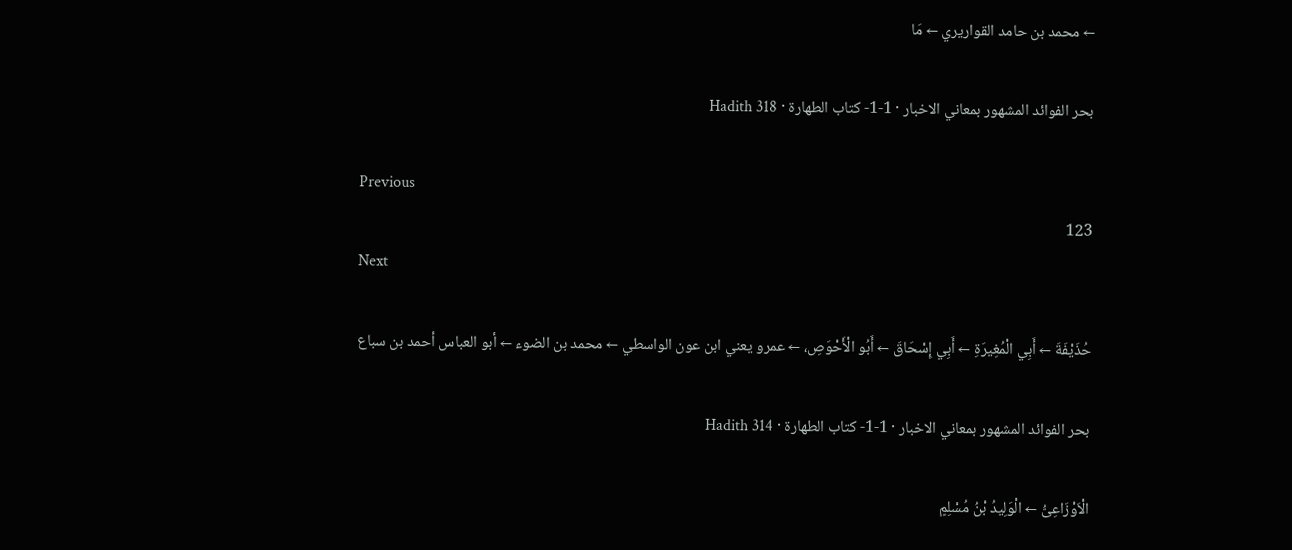← محمد بن حامد القواريري ← مَا

بحر الفوائد المشهور بمعاني الاخبار · 1-1- كتاب الطهارة · Hadith 318

Previous
123
Next

حُذَيْفَةَ ← أَبِي الْمُغِيرَةِ ← أَبِي إِسْحَاقَ ← أَبُو الْأَحْوَصِ، ← عمرو يعني ابن عون الواسطي ← محمد بن الضوء ← أبو العباس أحمد بن سباع

بحر الفوائد المشهور بمعاني الاخبار · 1-1- كتاب الطهارة · Hadith 314

الْاَوْزَاعِیُّ ← الْوَلِيدُ بْنُ مُسْلِمٍ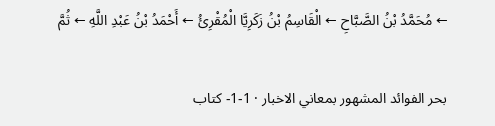← مُحَمَّدُ بْنُ الصَّبَّاحِ ← الْقَاسِمُ بْنُ زَكَرِيَّا الْمُقْرِئُ ← أَحْمَدُ بْنُ عَبْدِ اللَّهِ ← ثُمَّ

بحر الفوائد المشهور بمعاني الاخبار · 1-1- كتاب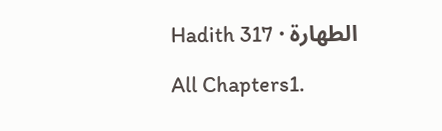الطهارة · Hadith 317

All Chapters1.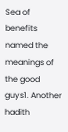Sea of benefits named the meanings of the good guys1. Another hadith